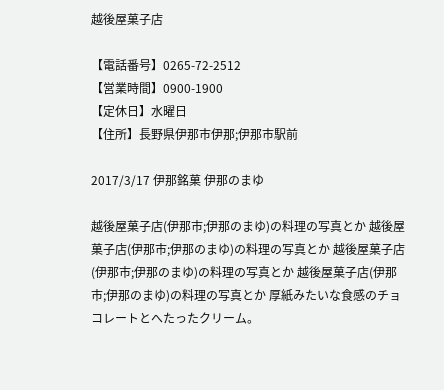越後屋菓子店

【電話番号】0265-72-2512
【営業時間】0900-1900
【定休日】水曜日
【住所】長野県伊那市伊那;伊那市駅前

2017/3/17 伊那銘菓 伊那のまゆ

越後屋菓子店(伊那市;伊那のまゆ)の料理の写真とか 越後屋菓子店(伊那市;伊那のまゆ)の料理の写真とか 越後屋菓子店(伊那市;伊那のまゆ)の料理の写真とか 越後屋菓子店(伊那市;伊那のまゆ)の料理の写真とか 厚紙みたいな食感のチョコレートとへたったクリーム。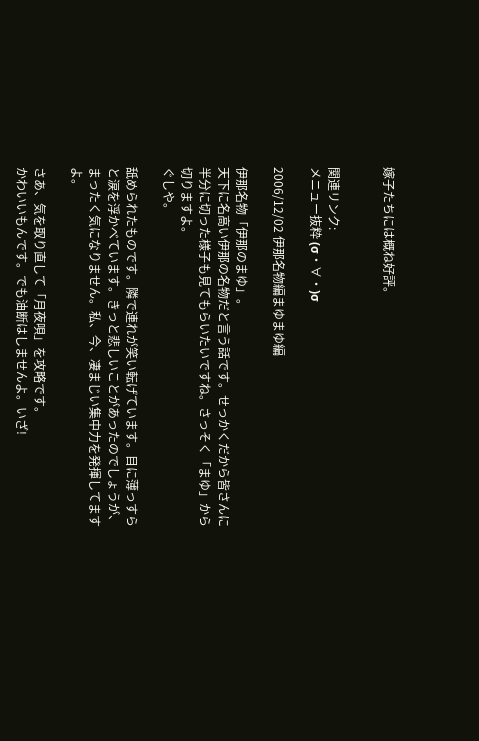嫁子たちには概ね好評。


関連リンク:
メニュー抜粋 (σ・∀・)σ

2006/12/02 伊那名物編まゆまゆ編

伊那名物「伊那のまゆ」。
天下に名高い伊那の名物だと言う話です。せっかくだから皆さんに半分に切った様子も見てもらいたいですね。さっそく「まゆ」から切りますよ。
ぐしや。

舐められたものです。隣で連れが笑い転げています。目に薄っすらと涙を浮かべています。きっと悲しいことがあったのでしょうが、まったく気になりません。私、今、凄まじい集中力を発揮してますよ。

さあ、気を取り直して「月夜唄」を攻略です。
かわいいもんです。でも油断はしませんよ。いざ!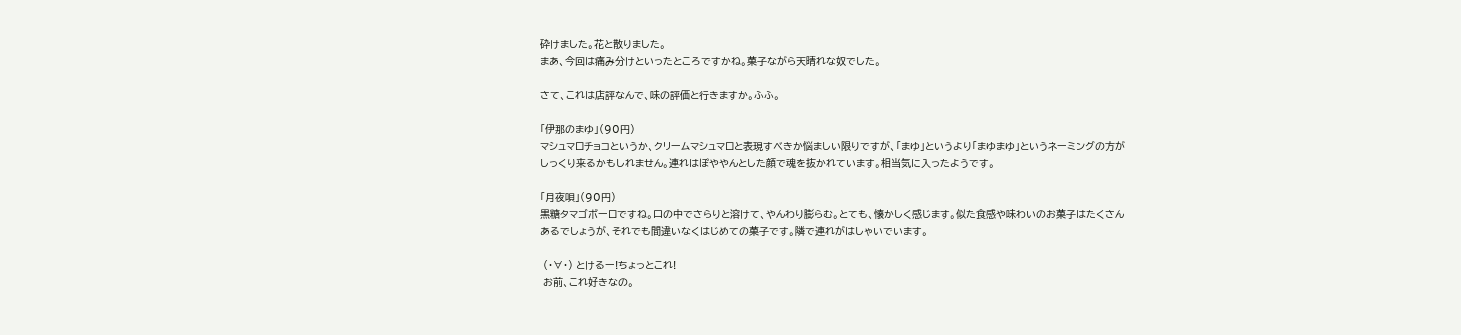砕けました。花と散りました。
まあ、今回は痛み分けといったところですかね。菓子ながら天晴れな奴でした。

さて、これは店評なんで、味の評価と行きますか。ふふ。

「伊那のまゆ」(90円)
マシュマロチョコというか、クリームマシュマロと表現すべきか悩ましい限りですが、「まゆ」というより「まゆまゆ」というネーミングの方がしっくり来るかもしれません。連れはぽややんとした顔で魂を抜かれています。相当気に入ったようです。

「月夜唄」(90円)
黒糖タマゴボーロですね。口の中でさらりと溶けて、やんわり膨らむ。とても、懐かしく感じます。似た食感や味わいのお菓子はたくさんあるでしょうが、それでも間違いなくはじめての菓子です。隣で連れがはしゃいでいます。

 (・∀・) とけるー!ちょっとこれ!
 お前、これ好きなの。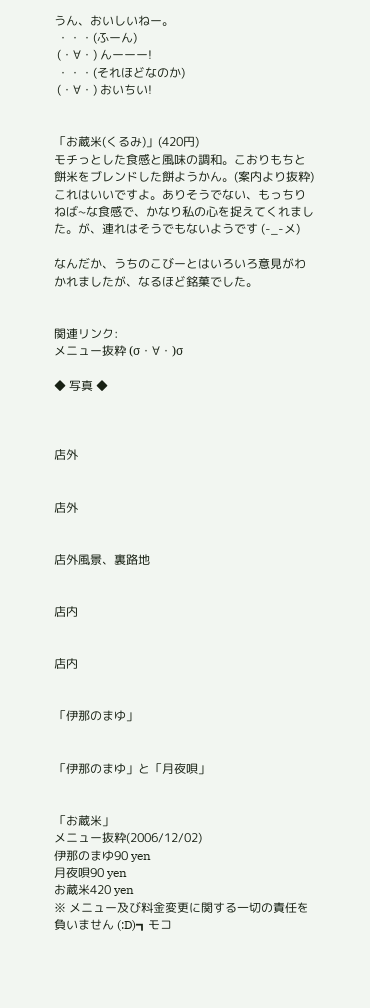うん、おいしいねー。
 ・・・(ふーん)
 (・∀・) んーーー!
 ・・・(それほどなのか)
 (・∀・) おいちい!


「お蔵米(くるみ)」(420円)
モチっとした食感と風味の調和。こおりもちと餅米をブレンドした餅ようかん。(案内より抜粋)
これはいいですよ。ありそうでない、もっちりねば~な食感で、かなり私の心を捉えてくれました。が、連れはそうでもないようです (-_-メ)

なんだか、うちのこびーとはいろいろ意見がわかれましたが、なるほど銘菓でした。


関連リンク:
メニュー抜粋 (σ・∀・)σ

◆ 写真 ◆



店外


店外


店外風景、裏路地


店内


店内


「伊那のまゆ」


「伊那のまゆ」と「月夜唄」


「お蔵米」
メニュー抜粋(2006/12/02)
伊那のまゆ90 yen
月夜唄90 yen
お蔵米420 yen
※ メニュー及び料金変更に関する一切の責任を負いません (:D)┓モコ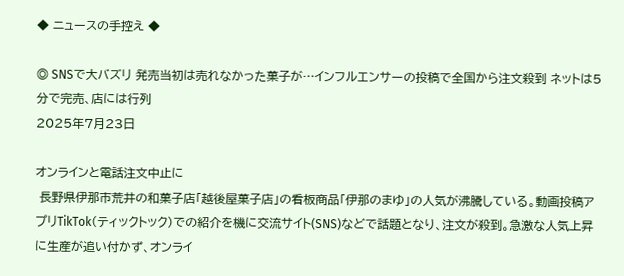◆ ニュースの手控え ◆

◎ SNSで大バズリ 発売当初は売れなかった菓子が…インフルエンサーの投稿で全国から注文殺到 ネットは5分で完売、店には行列
2025年7月23日

オンラインと電話注文中止に
 長野県伊那市荒井の和菓子店「越後屋菓子店」の看板商品「伊那のまゆ」の人気が沸騰している。動画投稿アプリTikTok(ティックトック)での紹介を機に交流サイト(SNS)などで話題となり、注文が殺到。急激な人気上昇に生産が追い付かず、オンライ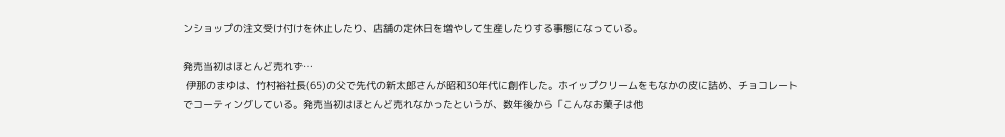ンショップの注文受け付けを休止したり、店舗の定休日を増やして生産したりする事態になっている。

発売当初はほとんど売れず…
 伊那のまゆは、竹村裕社長(65)の父で先代の新太郎さんが昭和30年代に創作した。ホイップクリームをもなかの皮に詰め、チョコレートでコーティングしている。発売当初はほとんど売れなかったというが、数年後から「こんなお菓子は他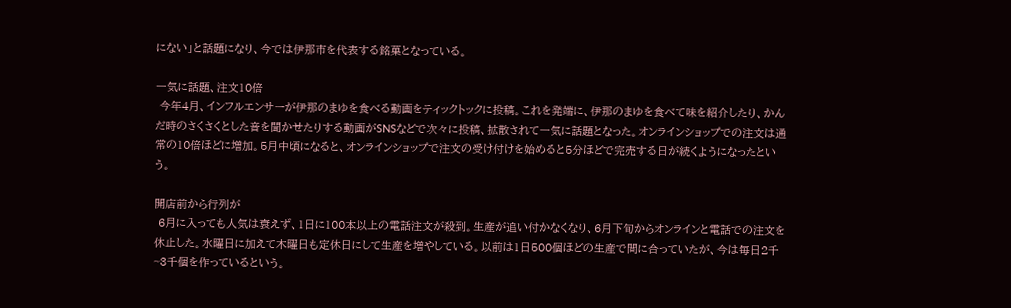にない」と話題になり、今では伊那市を代表する銘菓となっている。

一気に話題、注文10倍
 今年4月、インフルエンサーが伊那のまゆを食べる動画をティックトックに投稿。これを発端に、伊那のまゆを食べて味を紹介したり、かんだ時のさくさくとした音を聞かせたりする動画がSNSなどで次々に投稿、拡散されて一気に話題となった。オンラインショップでの注文は通常の10倍ほどに増加。5月中頃になると、オンラインショップで注文の受け付けを始めると5分ほどで完売する日が続くようになったという。

開店前から行列が
 6月に入っても人気は衰えず、1日に100本以上の電話注文が殺到。生産が追い付かなくなり、6月下旬からオンラインと電話での注文を休止した。水曜日に加えて木曜日も定休日にして生産を増やしている。以前は1日500個ほどの生産で間に合っていたが、今は毎日2千~3千個を作っているという。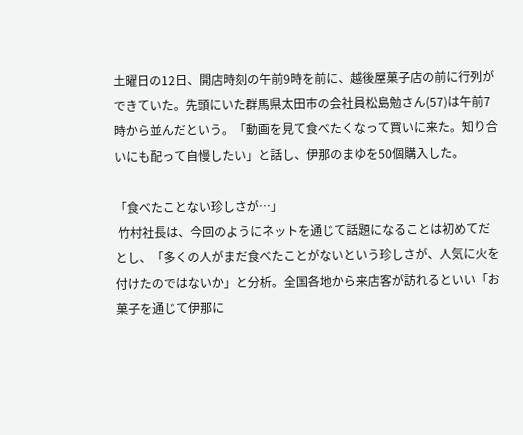土曜日の12日、開店時刻の午前9時を前に、越後屋菓子店の前に行列ができていた。先頭にいた群馬県太田市の会社員松島勉さん(57)は午前7時から並んだという。「動画を見て食べたくなって買いに来た。知り合いにも配って自慢したい」と話し、伊那のまゆを50個購入した。

「食べたことない珍しさが…」
 竹村社長は、今回のようにネットを通じて話題になることは初めてだとし、「多くの人がまだ食べたことがないという珍しさが、人気に火を付けたのではないか」と分析。全国各地から来店客が訪れるといい「お菓子を通じて伊那に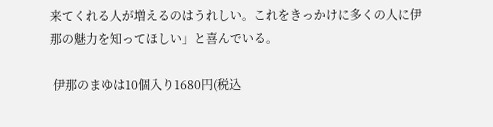来てくれる人が増えるのはうれしい。これをきっかけに多くの人に伊那の魅力を知ってほしい」と喜んでいる。

 伊那のまゆは10個入り1680円(税込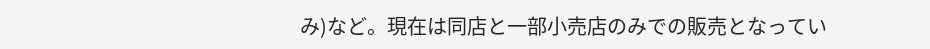み)など。現在は同店と一部小売店のみでの販売となってい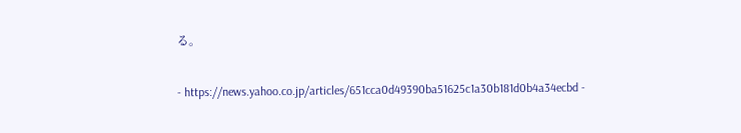る。

- https://news.yahoo.co.jp/articles/651cca0d49390ba51625c1a30b181d0b4a34ecbd -